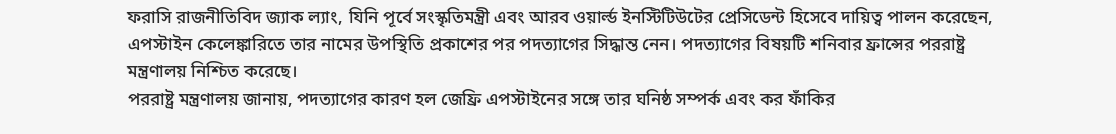ফরাসি রাজনীতিবিদ জ্যাক ল্যাং, যিনি পূর্বে সংস্কৃতিমন্ত্রী এবং আরব ওয়ার্ল্ড ইনস্টিটিউটের প্রেসিডেন্ট হিসেবে দায়িত্ব পালন করেছেন, এপস্টাইন কেলেঙ্কারিতে তার নামের উপস্থিতি প্রকাশের পর পদত্যাগের সিদ্ধান্ত নেন। পদত্যাগের বিষয়টি শনিবার ফ্রান্সের পররাষ্ট্র মন্ত্রণালয় নিশ্চিত করেছে।
পররাষ্ট্র মন্ত্রণালয় জানায়, পদত্যাগের কারণ হল জেফ্রি এপস্টাইনের সঙ্গে তার ঘনিষ্ঠ সম্পর্ক এবং কর ফাঁকির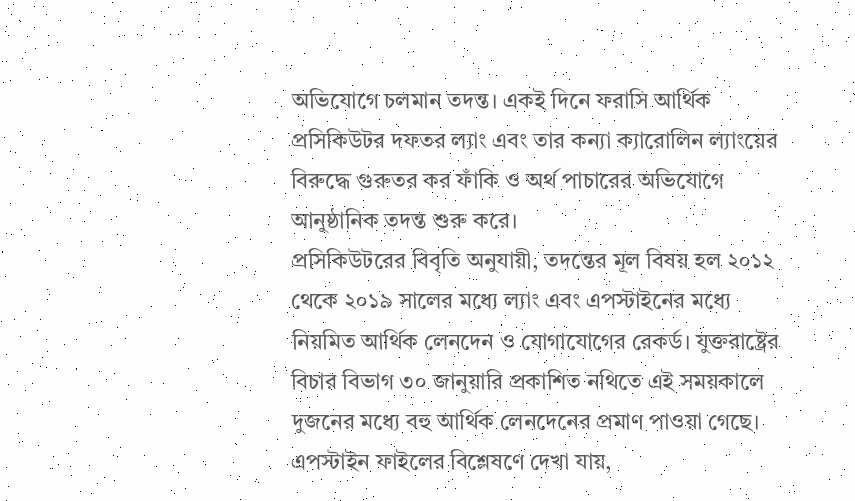অভিযোগে চলমান তদন্ত। একই দিনে ফরাসি আর্থিক প্রসিকিউটর দফতর ল্যাং এবং তার কন্যা ক্যারোলিন ল্যাংয়ের বিরুদ্ধে গুরুতর কর ফাঁকি ও অর্থ পাচারের অভিযোগে আনুষ্ঠানিক তদন্ত শুরু করে।
প্রসিকিউটরের বিবৃতি অনুযায়ী, তদন্তের মূল বিষয় হল ২০১২ থেকে ২০১৯ সালের মধ্যে ল্যাং এবং এপস্টাইনের মধ্যে নিয়মিত আর্থিক লেনদেন ও যোগাযোগের রেকর্ড। যুক্তরাষ্ট্রের বিচার বিভাগ ৩০ জানুয়ারি প্রকাশিত নথিতে এই সময়কালে দুজনের মধ্যে বহু আর্থিক লেনদেনের প্রমাণ পাওয়া গেছে।
এপস্টাইন ফাইলের বিশ্লেষণে দেখা যায়,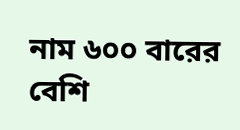নাম ৬০০ বারের বেশি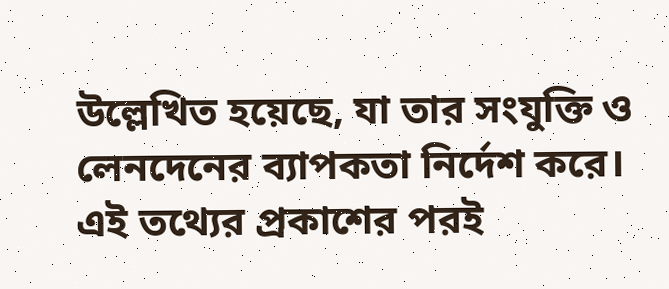উল্লেখিত হয়েছে, যা তার সংযুক্তি ও লেনদেনের ব্যাপকতা নির্দেশ করে। এই তথ্যের প্রকাশের পরই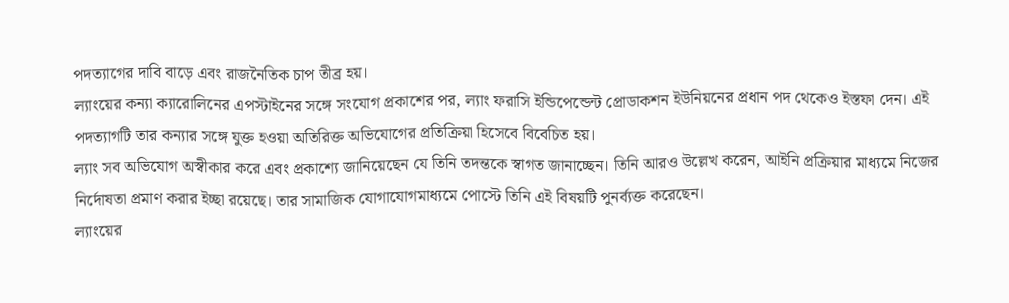পদত্যাগের দাবি বাড়ে এবং রাজনৈতিক চাপ তীব্র হয়।
ল্যাংয়ের কন্যা ক্যারোলিনের এপস্টাইনের সঙ্গে সংযোগ প্রকাশের পর, ল্যাং ফরাসি ইন্ডিপেন্ডেন্ট প্রোডাকশন ইউনিয়নের প্রধান পদ থেকেও ইস্তফা দেন। এই পদত্যাগটি তার কন্যার সঙ্গে যুক্ত হওয়া অতিরিক্ত অভিযোগের প্রতিক্রিয়া হিসেবে বিবেচিত হয়।
ল্যাং সব অভিযোগ অস্বীকার করে এবং প্রকাশ্যে জানিয়েছেন যে তিনি তদন্তকে স্বাগত জানাচ্ছেন। তিনি আরও উল্লেখ করেন, আইনি প্রক্রিয়ার মাধ্যমে নিজের নির্দোষতা প্রমাণ করার ইচ্ছা রয়েছে। তার সামাজিক যোগাযোগমাধ্যমে পোস্টে তিনি এই বিষয়টি পুনর্ব্যক্ত করেছেন।
ল্যাংয়ের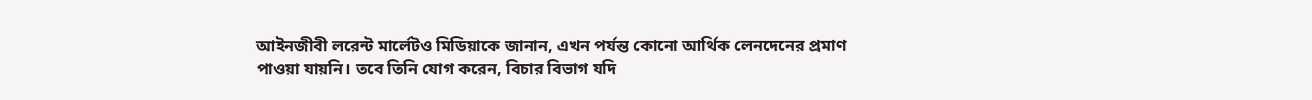আইনজীবী লরেন্ট মার্লেটও মিডিয়াকে জানান, এখন পর্যন্ত কোনো আর্থিক লেনদেনের প্রমাণ পাওয়া যায়নি। তবে তিনি যোগ করেন, বিচার বিভাগ যদি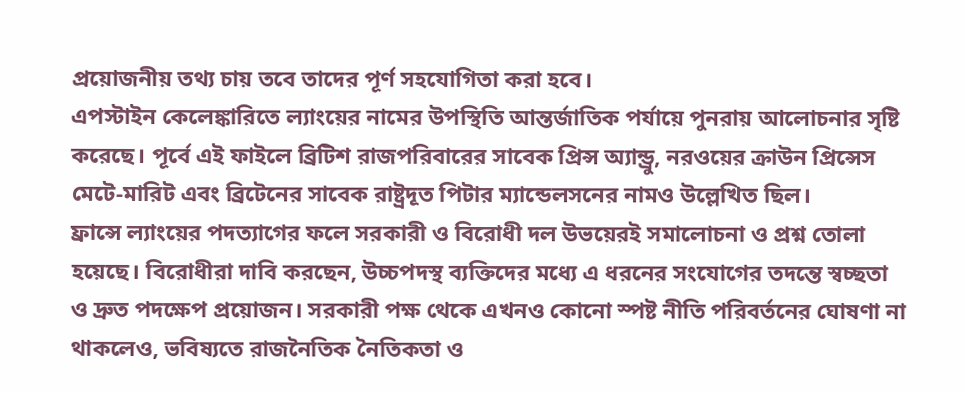প্রয়োজনীয় তথ্য চায় তবে তাদের পূর্ণ সহযোগিতা করা হবে।
এপস্টাইন কেলেঙ্কারিতে ল্যাংয়ের নামের উপস্থিতি আন্তর্জাতিক পর্যায়ে পুনরায় আলোচনার সৃষ্টি করেছে। পূর্বে এই ফাইলে ব্রিটিশ রাজপরিবারের সাবেক প্রিন্স অ্যান্ড্রু, নরওয়ের ক্রাউন প্রিন্সেস মেটে-মারিট এবং ব্রিটেনের সাবেক রাষ্ট্রদূত পিটার ম্যান্ডেলসনের নামও উল্লেখিত ছিল।
ফ্রান্সে ল্যাংয়ের পদত্যাগের ফলে সরকারী ও বিরোধী দল উভয়েরই সমালোচনা ও প্রশ্ন তোলা হয়েছে। বিরোধীরা দাবি করছেন, উচ্চপদস্থ ব্যক্তিদের মধ্যে এ ধরনের সংযোগের তদন্তে স্বচ্ছতা ও দ্রুত পদক্ষেপ প্রয়োজন। সরকারী পক্ষ থেকে এখনও কোনো স্পষ্ট নীতি পরিবর্তনের ঘোষণা না থাকলেও, ভবিষ্যতে রাজনৈতিক নৈতিকতা ও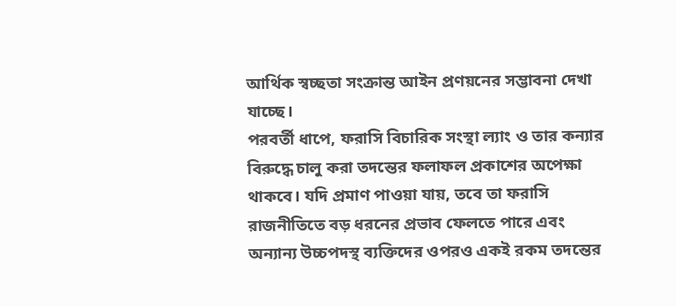আর্থিক স্বচ্ছতা সংক্রান্ত আইন প্রণয়নের সম্ভাবনা দেখা যাচ্ছে।
পরবর্তী ধাপে, ফরাসি বিচারিক সংস্থা ল্যাং ও তার কন্যার বিরুদ্ধে চালু করা তদন্তের ফলাফল প্রকাশের অপেক্ষা থাকবে। যদি প্রমাণ পাওয়া যায়, তবে তা ফরাসি রাজনীতিতে বড় ধরনের প্রভাব ফেলতে পারে এবং অন্যান্য উচ্চপদস্থ ব্যক্তিদের ওপরও একই রকম তদন্তের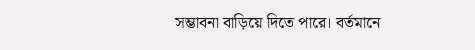সম্ভাবনা বাড়িয়ে দিতে পারে। বর্তমানে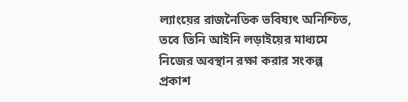ল্যাংয়ের রাজনৈতিক ভবিষ্যৎ অনিশ্চিত, তবে তিনি আইনি লড়াইয়ের মাধ্যমে নিজের অবস্থান রক্ষা করার সংকল্প প্রকাশ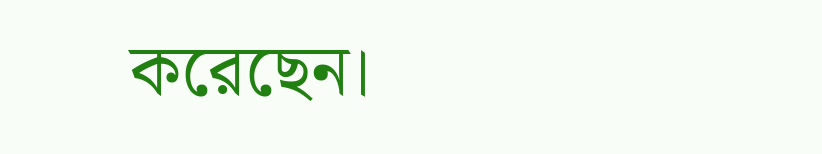করেছেন।